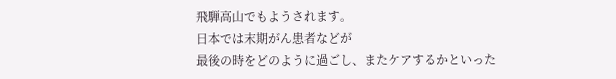飛騨高山でもようされます。
日本では末期がん患者などが
最後の時をどのように過ごし、またケアするかといった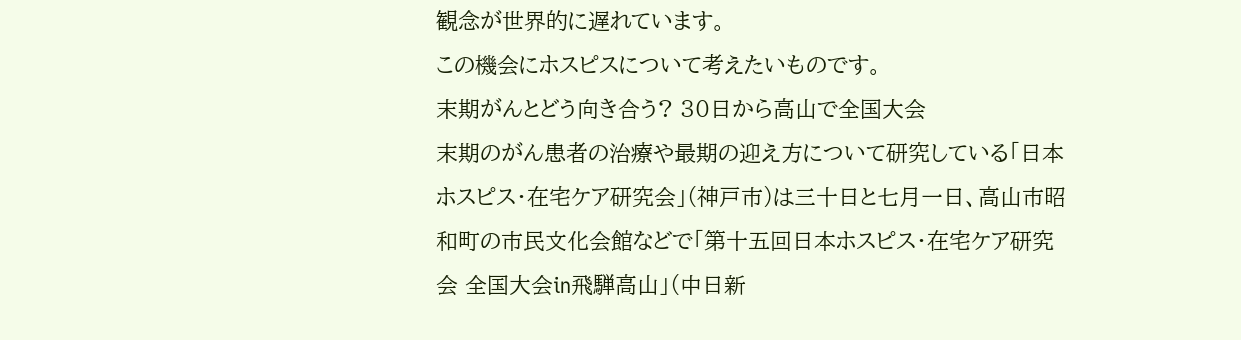観念が世界的に遅れています。
この機会にホスピスについて考えたいものです。
末期がんとどう向き合う? 30日から高山で全国大会
末期のがん患者の治療や最期の迎え方について研究している「日本ホスピス・在宅ケア研究会」(神戸市)は三十日と七月一日、高山市昭和町の市民文化会館などで「第十五回日本ホスピス・在宅ケア研究会 全国大会in飛騨高山」(中日新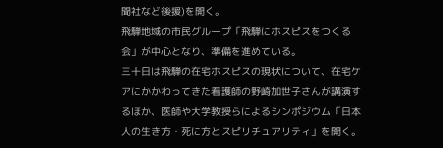聞社など後援)を開く。
飛騨地域の市民グループ「飛騨にホスピスをつくる会」が中心となり、準備を進めている。
三十日は飛騨の在宅ホスピスの現状について、在宅ケアにかかわってきた看護師の野崎加世子さんが講演するほか、医師や大学教授らによるシンポジウム「日本人の生き方・死に方とスピリチュアリティ」を開く。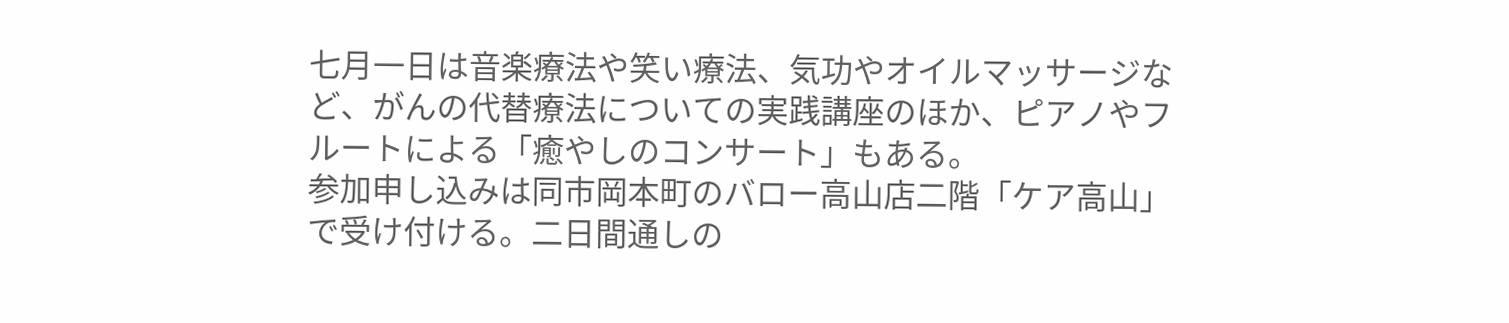七月一日は音楽療法や笑い療法、気功やオイルマッサージなど、がんの代替療法についての実践講座のほか、ピアノやフルートによる「癒やしのコンサート」もある。
参加申し込みは同市岡本町のバロー高山店二階「ケア高山」で受け付ける。二日間通しの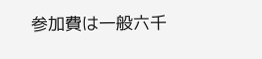参加費は一般六千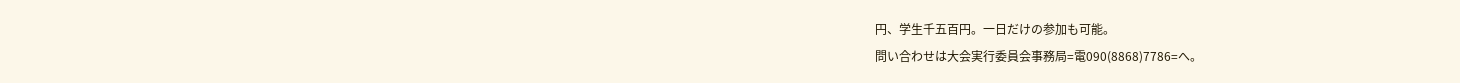円、学生千五百円。一日だけの参加も可能。
問い合わせは大会実行委員会事務局=電090(8868)7786=へ。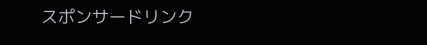スポンサードリンク